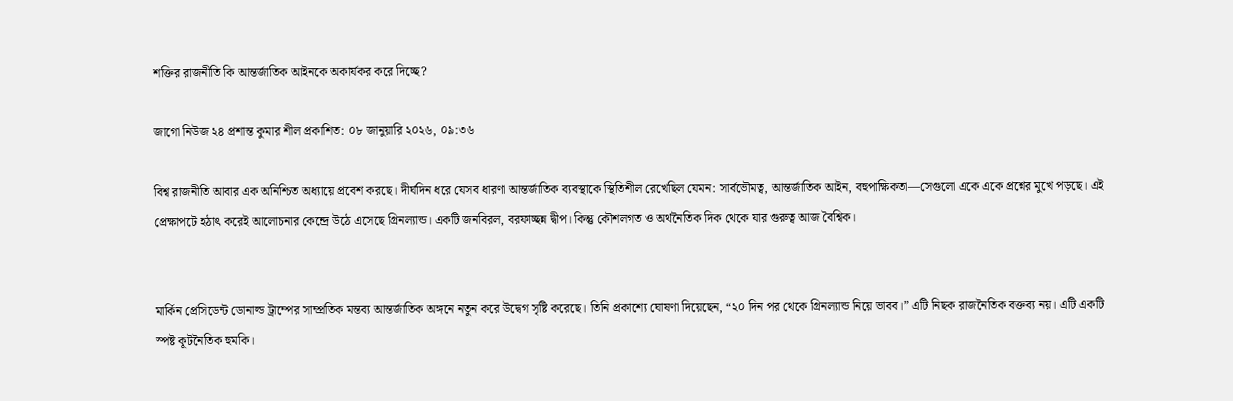শক্তির রাজনীতি কি আন্তর্জাতিক আইনকে অকার্যকর করে দিচ্ছে?

জাগো নিউজ ২৪ প্রশান্ত কুমার শীল প্রকাশিত: ০৮ জানুয়ারি ২০২৬, ০৯:৩৬

বিশ্ব রাজনীতি আবার এক অনিশ্চিত অধ্যায়ে প্রবেশ করছে। দীর্ঘদিন ধরে যেসব ধারণা আন্তর্জাতিক ব্যবস্থাকে স্থিতিশীল রেখেছিল যেমন: সার্বভৌমত্ব, আন্তর্জাতিক আইন, বহুপাক্ষিকতা—সেগুলো একে একে প্রশ্নের মুখে পড়ছে। এই প্রেক্ষাপটে হঠাৎ করেই আলোচনার কেন্দ্রে উঠে এসেছে গ্রিনল্যান্ড। একটি জনবিরল, বরফাচ্ছন্ন দ্বীপ। কিন্তু কৌশলগত ও অর্থনৈতিক দিক থেকে যার গুরুত্ব আজ বৈশ্বিক।


মার্কিন প্রেসিডেন্ট ডোনাল্ড ট্রাম্পের সাম্প্রতিক মন্তব্য আন্তর্জাতিক অঙ্গনে নতুন করে উদ্বেগ সৃষ্টি করেছে। তিনি প্রকাশ্যে ঘোষণা দিয়েছেন, “২০ দিন পর থেকে গ্রিনল্যান্ড নিয়ে ভাবব।” এটি নিছক রাজনৈতিক বক্তব্য নয়। এটি একটি স্পষ্ট কূটনৈতিক হুমকি।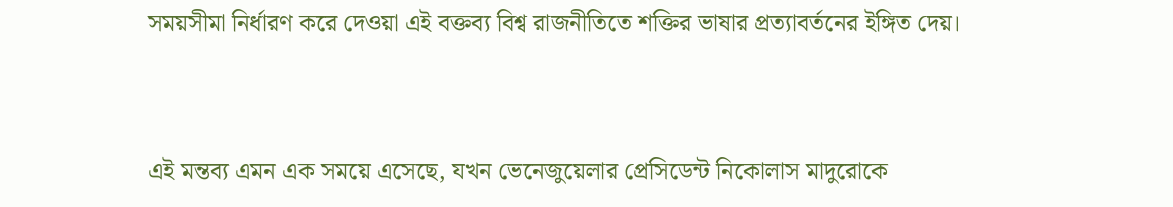সময়সীমা নির্ধারণ করে দেওয়া এই বক্তব্য বিশ্ব রাজনীতিতে শক্তির ভাষার প্রত্যাবর্তনের ইঙ্গিত দেয়।


এই মন্তব্য এমন এক সময়ে এসেছে, যখন ভেনেজুয়েলার প্রেসিডেন্ট নিকোলাস মাদুরোকে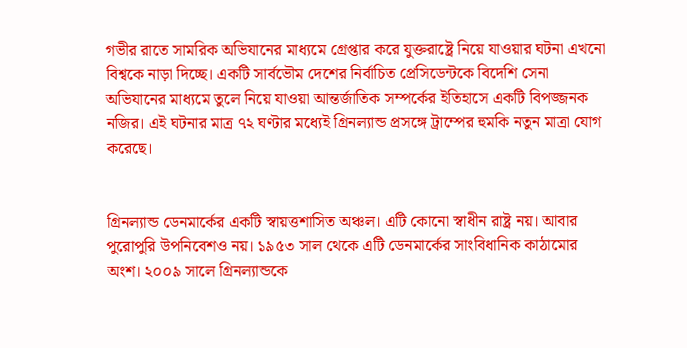গভীর রাতে সামরিক অভিযানের মাধ্যমে গ্রেপ্তার করে যুক্তরাষ্ট্রে নিয়ে যাওয়ার ঘটনা এখনো বিশ্বকে নাড়া দিচ্ছে। একটি সার্বভৌম দেশের নির্বাচিত প্রেসিডেন্টকে বিদেশি সেনা অভিযানের মাধ্যমে তুলে নিয়ে যাওয়া আন্তর্জাতিক সম্পর্কের ইতিহাসে একটি বিপজ্জনক নজির। এই ঘটনার মাত্র ৭২ ঘণ্টার মধ্যেই গ্রিনল্যান্ড প্রসঙ্গে ট্রাম্পের হুমকি নতুন মাত্রা যোগ করেছে।


গ্রিনল্যান্ড ডেনমার্কের একটি স্বায়ত্তশাসিত অঞ্চল। এটি কোনো স্বাধীন রাষ্ট্র নয়। আবার পুরোপুরি উপনিবেশও নয়। ১৯৫৩ সাল থেকে এটি ডেনমার্কের সাংবিধানিক কাঠামোর অংশ। ২০০৯ সালে গ্রিনল্যান্ডকে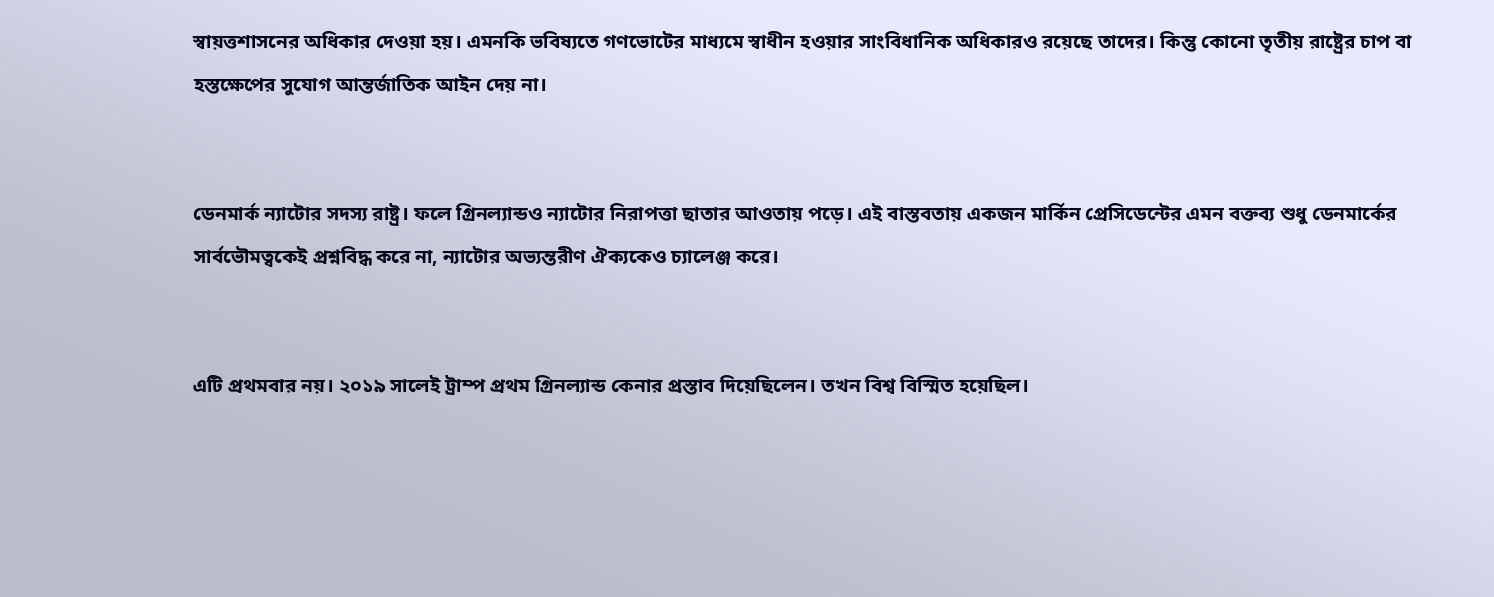স্বায়ত্তশাসনের অধিকার দেওয়া হয়। এমনকি ভবিষ্যতে গণভোটের মাধ্যমে স্বাধীন হওয়ার সাংবিধানিক অধিকারও রয়েছে তাদের। কিন্তু কোনো তৃতীয় রাষ্ট্রের চাপ বা হস্তক্ষেপের সুযোগ আন্তর্জাতিক আইন দেয় না।


ডেনমার্ক ন্যাটোর সদস্য রাষ্ট্র। ফলে গ্রিনল্যান্ডও ন্যাটোর নিরাপত্তা ছাতার আওতায় পড়ে। এই বাস্তবতায় একজন মার্কিন প্রেসিডেন্টের এমন বক্তব্য শুধু ডেনমার্কের সার্বভৌমত্বকেই প্রশ্নবিদ্ধ করে না, ন্যাটোর অভ্যন্তরীণ ঐক্যকেও চ্যালেঞ্জ করে।


এটি প্রথমবার নয়। ২০১৯ সালেই ট্রাম্প প্রথম গ্রিনল্যান্ড কেনার প্রস্তাব দিয়েছিলেন। তখন বিশ্ব বিস্মিত হয়েছিল।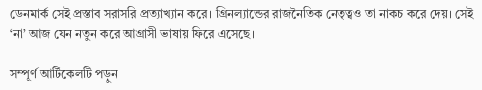ডেনমার্ক সেই প্রস্তাব সরাসরি প্রত্যাখ্যান করে। গ্রিনল্যান্ডের রাজনৈতিক নেতৃত্বও তা নাকচ করে দেয়। সেই ‘না’ আজ যেন নতুন করে আগ্রাসী ভাষায় ফিরে এসেছে।

সম্পূর্ণ আর্টিকেলটি পড়ুন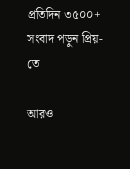প্রতিদিন ৩৫০০+ সংবাদ পড়ুন প্রিয়-তে

আরও